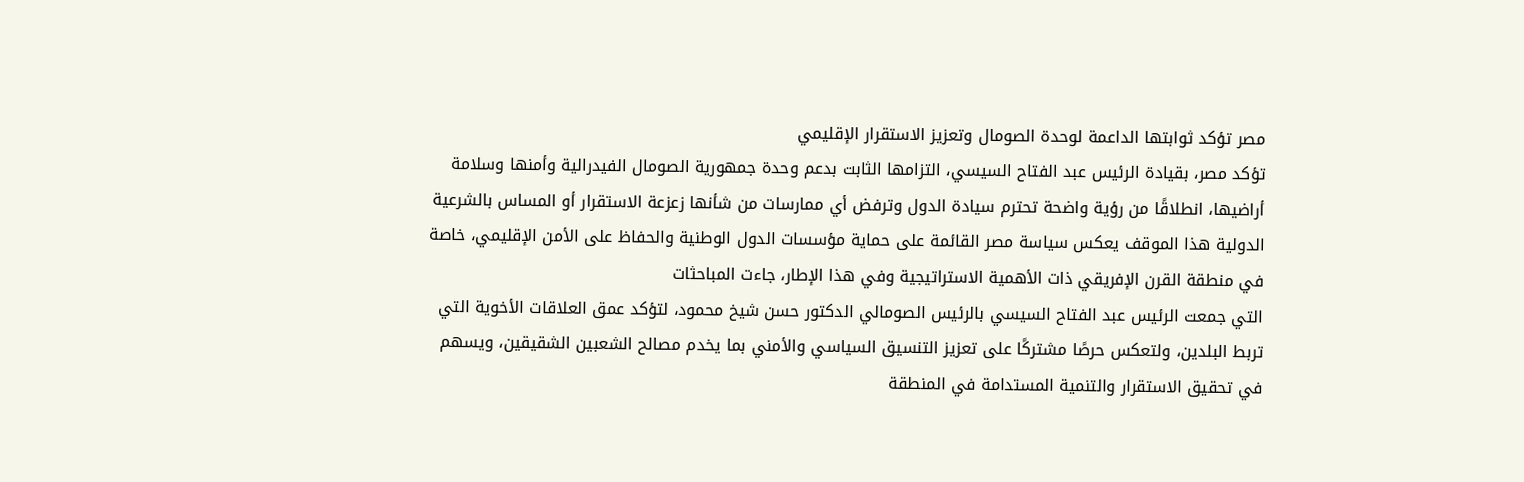مصر تؤكد ثوابتها الداعمة لوحدة الصومال وتعزيز الاستقرار الإقليمي
تؤكد مصر، بقيادة الرئيس عبد الفتاح السيسي، التزامها الثابت بدعم وحدة جمهورية الصومال الفيدرالية وأمنها وسلامة أراضيها، انطلاقًا من رؤية واضحة تحترم سيادة الدول وترفض أي ممارسات من شأنها زعزعة الاستقرار أو المساس بالشرعية الدولية هذا الموقف يعكس سياسة مصر القائمة على حماية مؤسسات الدول الوطنية والحفاظ على الأمن الإقليمي، خاصة في منطقة القرن الإفريقي ذات الأهمية الاستراتيجية وفي هذا الإطار، جاءت المباحثات
التي جمعت الرئيس عبد الفتاح السيسي بالرئيس الصومالي الدكتور حسن شيخ محمود، لتؤكد عمق العلاقات الأخوية التي تربط البلدين، ولتعكس حرصًا مشتركًا على تعزيز التنسيق السياسي والأمني بما يخدم مصالح الشعبين الشقيقين، ويسهم في تحقيق الاستقرار والتنمية المستدامة في المنطقة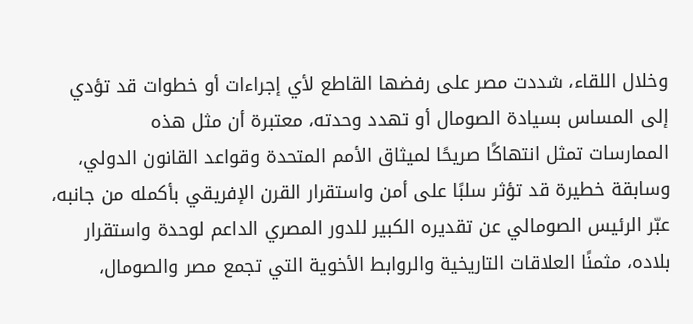وخلال اللقاء، شددت مصر على رفضها القاطع لأي إجراءات أو خطوات قد تؤدي إلى المساس بسيادة الصومال أو تهدد وحدته، معتبرة أن مثل هذه
الممارسات تمثل انتهاكًا صريحًا لميثاق الأمم المتحدة وقواعد القانون الدولي، وسابقة خطيرة قد تؤثر سلبًا على أمن واستقرار القرن الإفريقي بأكمله من جانبه، عبّر الرئيس الصومالي عن تقديره الكبير للدور المصري الداعم لوحدة واستقرار بلاده، مثمنًا العلاقات التاريخية والروابط الأخوية التي تجمع مصر والصومال،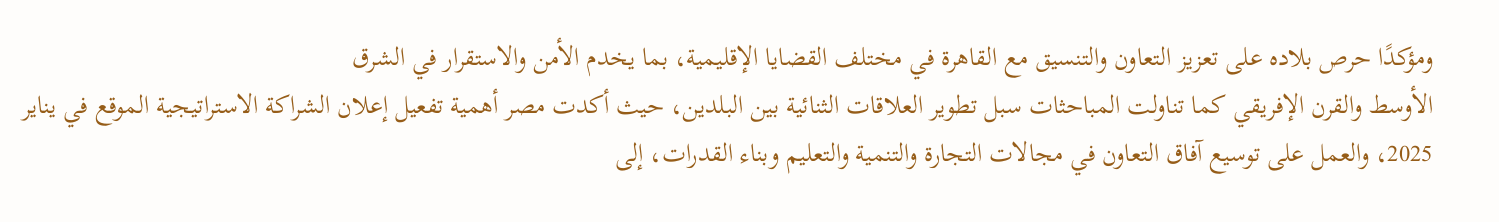ومؤكدًا حرص بلاده على تعزيز التعاون والتنسيق مع القاهرة في مختلف القضايا الإقليمية، بما يخدم الأمن والاستقرار في الشرق
الأوسط والقرن الإفريقي كما تناولت المباحثات سبل تطوير العلاقات الثنائية بين البلدين، حيث أكدت مصر أهمية تفعيل إعلان الشراكة الاستراتيجية الموقع في يناير 2025، والعمل على توسيع آفاق التعاون في مجالات التجارة والتنمية والتعليم وبناء القدرات، إلى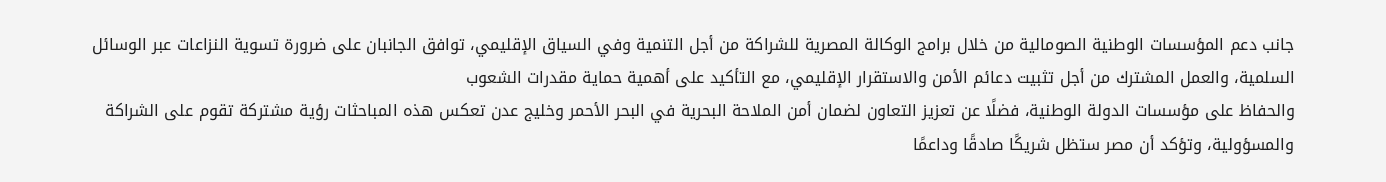جانب دعم المؤسسات الوطنية الصومالية من خلال برامج الوكالة المصرية للشراكة من أجل التنمية وفي السياق الإقليمي، توافق الجانبان على ضرورة تسوية النزاعات عبر الوسائل السلمية، والعمل المشترك من أجل تثبيت دعائم الأمن والاستقرار الإقليمي، مع التأكيد على أهمية حماية مقدرات الشعوب
والحفاظ على مؤسسات الدولة الوطنية، فضلًا عن تعزيز التعاون لضمان أمن الملاحة البحرية في البحر الأحمر وخليج عدن تعكس هذه المباحثات رؤية مشتركة تقوم على الشراكة والمسؤولية، وتؤكد أن مصر ستظل شريكًا صادقًا وداعمًا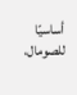أساسيًا للصومال،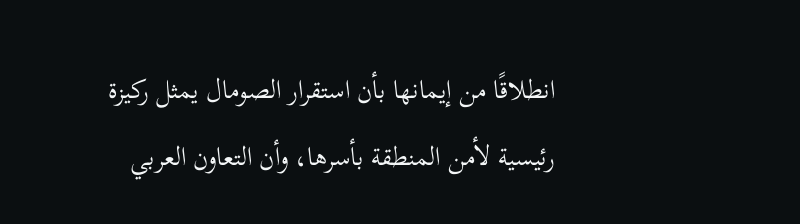انطلاقًا من إيمانها بأن استقرار الصومال يمثل ركيزة رئيسية لأمن المنطقة بأسرها، وأن التعاون العربي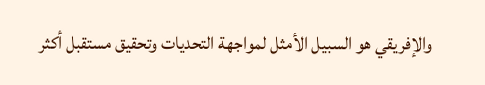والإفريقي هو السبيل الأمثل لمواجهة التحديات وتحقيق مستقبل أكثر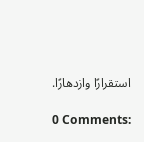استقرارًا وازدهارًا.

0 Comments: